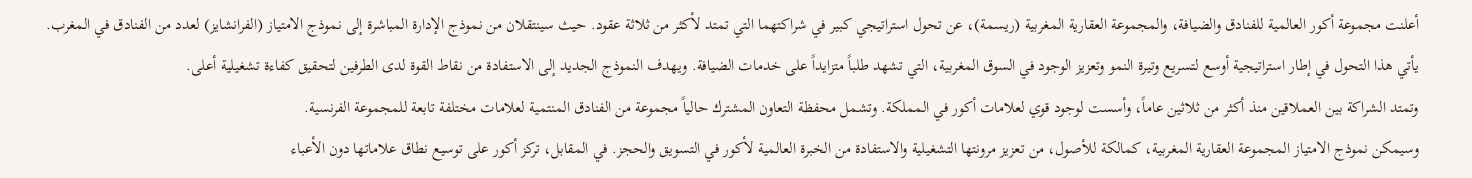أعلنت مجموعة أكور العالمية للفنادق والضيافة، والمجموعة العقارية المغربية (ريسمة)، عن تحول استراتيجي كبير في شراكتهما التي تمتد لأكثر من ثلاثة عقود. حيث سينتقلان من نموذج الإدارة المباشرة إلى نموذج الامتياز (الفرانشايز) لعدد من الفنادق في المغرب.
يأتي هذا التحول في إطار استراتيجية أوسع لتسريع وتيرة النمو وتعزيز الوجود في السوق المغربية، التي تشهد طلباً متزايداً على خدمات الضيافة. ويهدف النموذج الجديد إلى الاستفادة من نقاط القوة لدى الطرفين لتحقيق كفاءة تشغيلية أعلى.
وتمتد الشراكة بين العملاقين منذ أكثر من ثلاثين عاماً، وأسست لوجود قوي لعلامات أكور في المملكة. وتشمل محفظة التعاون المشترك حالياً مجموعة من الفنادق المنتمية لعلامات مختلفة تابعة للمجموعة الفرنسية.
وسيمكن نموذج الامتياز المجموعة العقارية المغربية، كمالكة للأصول، من تعزيز مرونتها التشغيلية والاستفادة من الخبرة العالمية لأكور في التسويق والحجز. في المقابل، تركز أكور على توسيع نطاق علاماتها دون الأعباء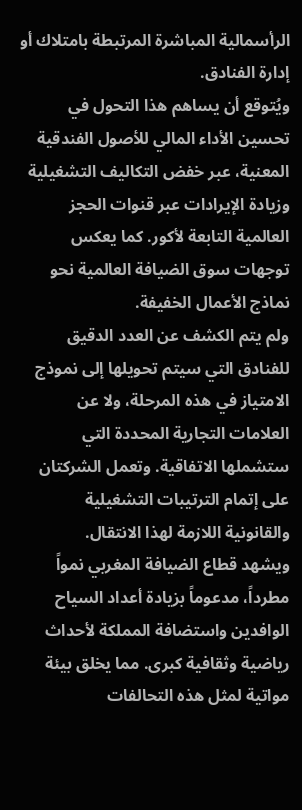الرأسمالية المباشرة المرتبطة بامتلاك أو إدارة الفنادق.
ويُتوقع أن يساهم هذا التحول في تحسين الأداء المالي للأصول الفندقية المعنية، عبر خفض التكاليف التشغيلية وزيادة الإيرادات عبر قنوات الحجز العالمية التابعة لأكور. كما يعكس توجهات سوق الضيافة العالمية نحو نماذج الأعمال الخفيفة.
ولم يتم الكشف عن العدد الدقيق للفنادق التي سيتم تحويلها إلى نموذج الامتياز في هذه المرحلة، ولا عن العلامات التجارية المحددة التي ستشملها الاتفاقية. وتعمل الشركتان على إتمام الترتيبات التشغيلية والقانونية اللازمة لهذا الانتقال.
ويشهد قطاع الضيافة المغربي نمواً مطرداً، مدعوماً بزيادة أعداد السياح الوافدين واستضافة المملكة لأحداث رياضية وثقافية كبرى. مما يخلق بيئة مواتية لمثل هذه التحالفات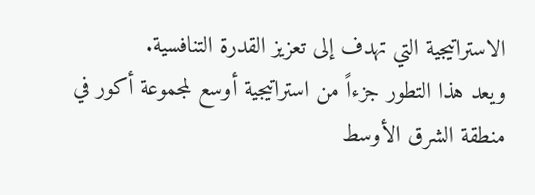الاستراتيجية التي تهدف إلى تعزيز القدرة التنافسية.
ويعد هذا التطور جزءاً من استراتيجية أوسع لمجموعة أكور في منطقة الشرق الأوسط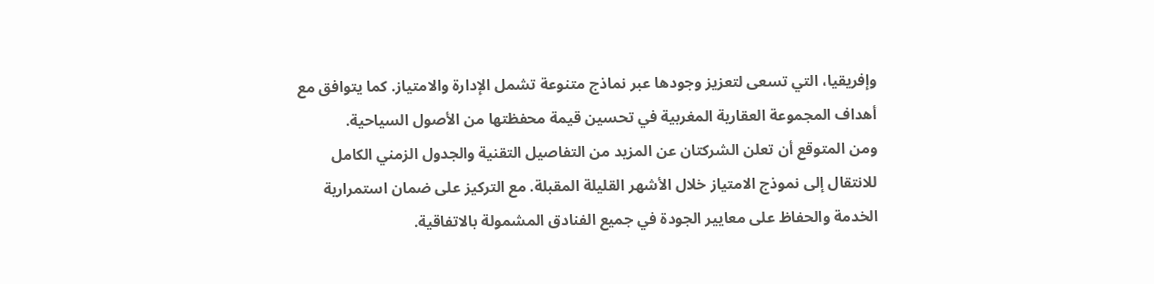وإفريقيا، التي تسعى لتعزيز وجودها عبر نماذج متنوعة تشمل الإدارة والامتياز. كما يتوافق مع أهداف المجموعة العقارية المغربية في تحسين قيمة محفظتها من الأصول السياحية.
ومن المتوقع أن تعلن الشركتان عن المزيد من التفاصيل التقنية والجدول الزمني الكامل للانتقال إلى نموذج الامتياز خلال الأشهر القليلة المقبلة. مع التركيز على ضمان استمرارية الخدمة والحفاظ على معايير الجودة في جميع الفنادق المشمولة بالاتفاقية.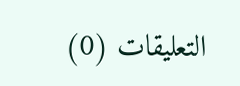التعليقات (0)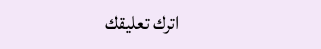اترك تعليقك